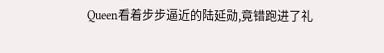Queen看着步步逼近的陆延勋,竟错跑进了礼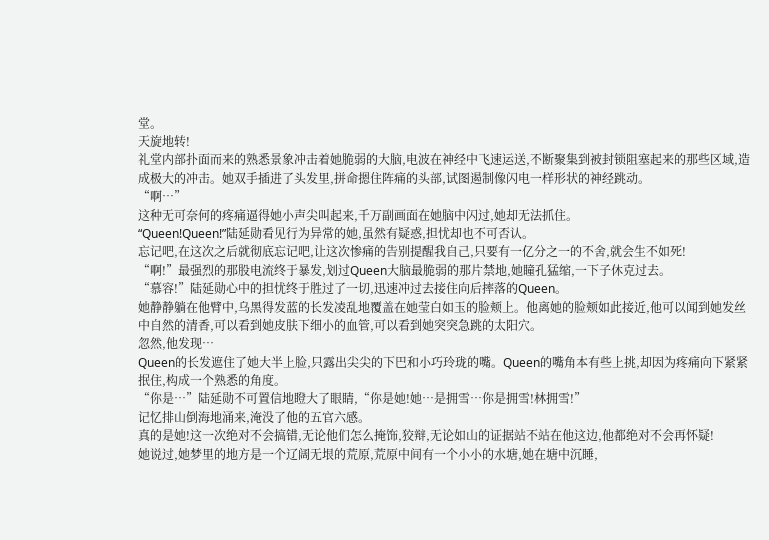堂。
天旋地转!
礼堂内部扑面而来的熟悉景象冲击着她脆弱的大脑,电波在神经中飞速运送,不断聚集到被封锁阻塞起来的那些区域,造成极大的冲击。她双手插进了头发里,拼命摁住阵痛的头部,试图遏制像闪电一样形状的神经跳动。
“啊…”
这种无可奈何的疼痛逼得她小声尖叫起来,千万副画面在她脑中闪过,她却无法抓住。
“Queen!Queen!”陆延勋看见行为异常的她,虽然有疑惑,担忧却也不可否认。
忘记吧,在这次之后就彻底忘记吧,让这次惨痛的告别提醒我自己,只要有一亿分之一的不舍,就会生不如死!
“啊!”最强烈的那股电流终于暴发,划过Queen大脑最脆弱的那片禁地,她瞳孔猛缩,一下子休克过去。
“慕容!”陆延勋心中的担忧终于胜过了一切,迅速冲过去接住向后摔落的Queen。
她静静躺在他臂中,乌黑得发蓝的长发凌乱地覆盖在她莹白如玉的脸颊上。他离她的脸颊如此接近,他可以闻到她发丝中自然的清香,可以看到她皮肤下细小的血管,可以看到她突突急跳的太阳穴。
忽然,他发现…
Queen的长发遮住了她大半上脸,只露出尖尖的下巴和小巧玲珑的嘴。Queen的嘴角本有些上挑,却因为疼痛向下紧紧抿住,构成一个熟悉的角度。
“你是…”陆延勋不可置信地瞪大了眼睛,“你是她!她…是拥雪…你是拥雪!林拥雪!”
记忆排山倒海地涌来,淹没了他的五官六感。
真的是她!这一次绝对不会搞错,无论他们怎么掩饰,狡辩,无论如山的证据站不站在他这边,他都绝对不会再怀疑!
她说过,她梦里的地方是一个辽阔无垠的荒原,荒原中间有一个小小的水塘,她在塘中沉睡,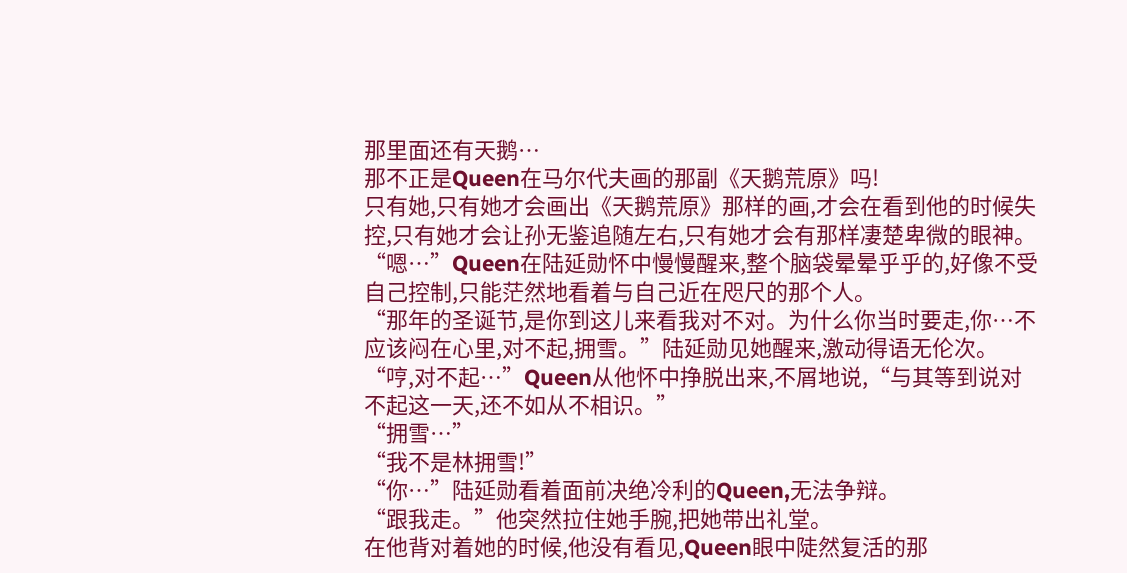那里面还有天鹅…
那不正是Queen在马尔代夫画的那副《天鹅荒原》吗!
只有她,只有她才会画出《天鹅荒原》那样的画,才会在看到他的时候失控,只有她才会让孙无鉴追随左右,只有她才会有那样凄楚卑微的眼神。
“嗯…”Queen在陆延勋怀中慢慢醒来,整个脑袋晕晕乎乎的,好像不受自己控制,只能茫然地看着与自己近在咫尺的那个人。
“那年的圣诞节,是你到这儿来看我对不对。为什么你当时要走,你…不应该闷在心里,对不起,拥雪。”陆延勋见她醒来,激动得语无伦次。
“哼,对不起…”Queen从他怀中挣脱出来,不屑地说,“与其等到说对不起这一天,还不如从不相识。”
“拥雪…”
“我不是林拥雪!”
“你…”陆延勋看着面前决绝冷利的Queen,无法争辩。
“跟我走。”他突然拉住她手腕,把她带出礼堂。
在他背对着她的时候,他没有看见,Queen眼中陡然复活的那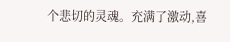个悲切的灵魂。充满了激动,喜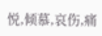悦,倾慕,哀伤,痛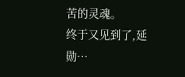苦的灵魂。
终于又见到了,延勋…